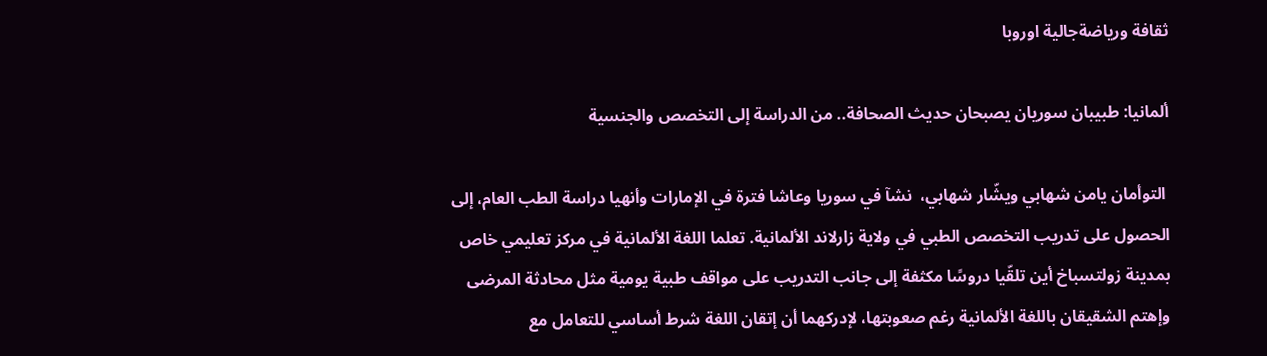ثقافة ورياضةجالية اوروبا

ألمانيا: طبيبان سوريان يصبحان حديث الصحافة.. من الدراسة إلى التخصص والجنسية

 التوأمان يامن شهابي ويشّار شهابي،  نشآ في سوريا وعاشا فترة في الإمارات وأنهيا دراسة الطب العام، إلى الحصول على تدريب التخصص الطبي في ولاية زارلاند الألمانية. تعلما اللغة الألمانية في مركز تعليمي خاص بمدينة زولتسباخ أين تلقّيا دروسًا مكثفة إلى جانب التدريب على مواقف طبية يومية مثل محادثة المرضى
وإهتم الشقيقان باللغة الألمانية رغم صعوبتها، لإدركهما أن إتقان اللغة شرط أساسي للتعامل مع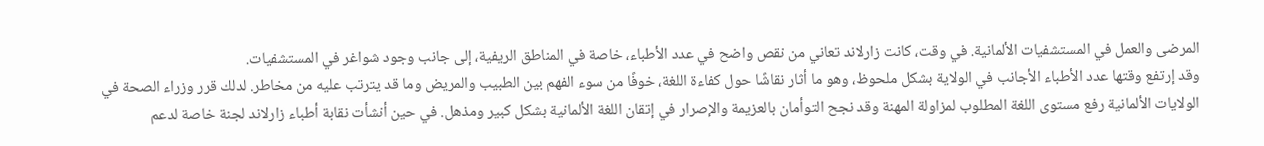المرضى والعمل في المستشفيات الألمانية. في وقت، كانت زارلاند تعاني من نقص واضح في عدد الأطباء، خاصة في المناطق الريفية، إلى جانب وجود شواغر في المستشفيات.
وقد إرتفع وقتها عدد الأطباء الأجانب في الولاية بشكل ملحوظ، وهو ما أثار نقاشًا حول كفاءة اللغة، خوفًا من سوء الفهم بين الطبيب والمريض وما قد يترتب عليه من مخاطر. لدلك قرر وزراء الصحة في الولايات الألمانية رفع مستوى اللغة المطلوب لمزاولة المهنة وقد نجح التوأمان بالعزيمة والإصرار في إتقان اللغة الألمانية بشكل كبير ومذهل. في حين أنشأت نقابة أطباء زارلاند لجنة خاصة لدعم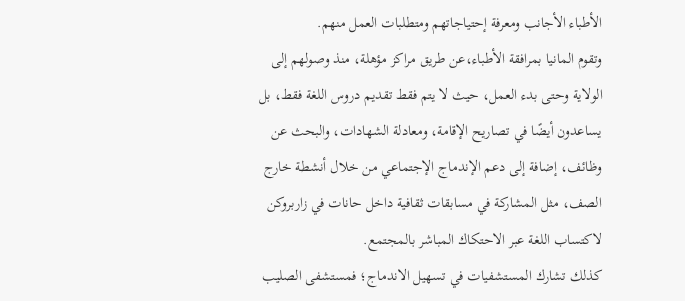الأطباء الأجانب ومعرفة إحتياجاتهم ومتطلبات العمل منهم.
وتقوم المانيا بمرافقة الأطباء،عن طريق مراكز مؤهلة، منذ وصولهم إلى الولاية وحتى بدء العمل، حيث لا يتم فقط تقديم دروس اللغة فقط، بل يساعدون أيضًا في تصاريح الإقامة، ومعادلة الشهادات، والبحث عن وظائف، إضافة إلى دعم الإندماج الإجتماعي من خلال أنشطة خارج الصف، مثل المشاركة في مسابقات ثقافية داخل حانات في زاربروكن لاكتساب اللغة عبر الاحتكاك المباشر بالمجتمع.
كذلك تشارك المستشفيات في تسهيل الاندماج؛ فمستشفى الصليب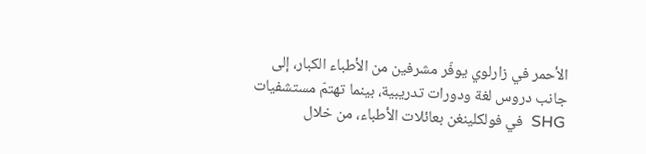الأحمر في زارلوي يوفّر مشرفين من الأطباء الكبار، إلى جانب دروس لغة ودورات تدريبية، بينما تهتمّ مستشفيات SHG  في فولكلينغن بعائلات الأطباء، من خلال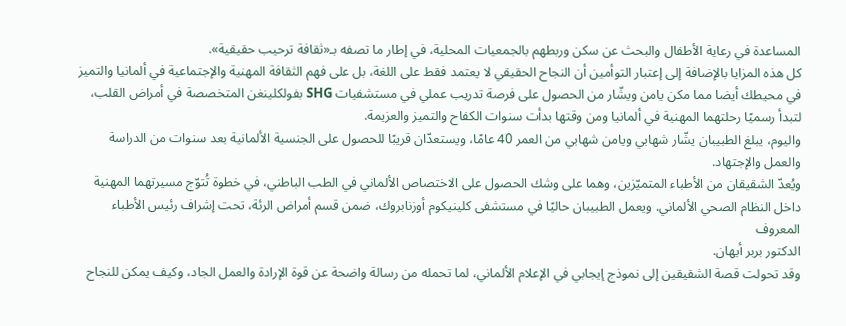المساعدة في رعاية الأطفال والبحث عن سكن وربطهم بالجمعيات المحلية، في إطار ما تصفه بـ«ثقافة ترحيب حقيقية».
كل هذه المزايا بالإضافة إلى إعتبار التوأمين أن النجاح الحقيقي لا يعتمد فقط على اللغة، بل على فهم الثقافة المهنية والإجتماعية في ألمانيا والتميز في محيطك أيضا مما مكن يامن ويشّار من الحصول على فرصة تدريب عملي في مستشفيات SHG بفولكلينغن المتخصصة في أمراض القلب، لتبدأ رسميًا رحلتهما المهنية في ألمانيا ومن وقتها بدأت سنوات الكفاح والتميز والعزيمة.
واليوم، يبلغ الطبيبان يشّار شهابي ويامن شهابي من العمر 40 عامًا، ويستعدّان قريبًا للحصول على الجنسية الألمانية بعد سنوات من الدراسة والعمل والإجتهاد.
ويُعدّ الشقيقان من الأطباء المتميّزين، وهما على وشك الحصول على الاختصاص الألماني في الطب الباطني، في خطوة تُتوّج مسيرتهما المهنية داخل النظام الصحي الألماني. ويعمل الطبيبان حاليًا في مستشفى كلينيكوم أوزنابروك، ضمن قسم أمراض الرئة، تحت إشراف رئيس الأطباء المعروف
الدكتور بربر أيهان.
وقد تحولت قصة الشقيقين إلى نموذج إيجابي في الإعلام الألماني، لما تحمله من رسالة واضحة عن قوة الإرادة والعمل الجاد، وكيف يمكن للنجاح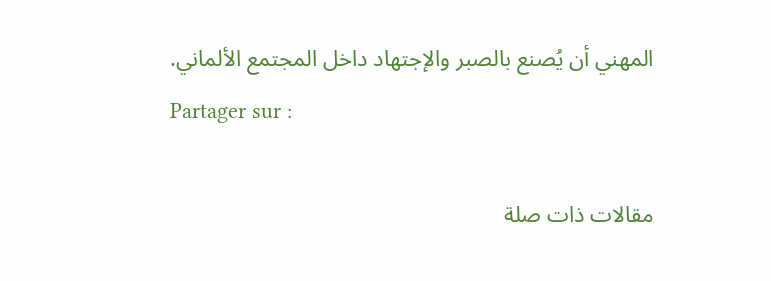المهني أن يُصنع بالصبر والإجتهاد داخل المجتمع الألماني.
Partager sur :

مقالات ذات صلة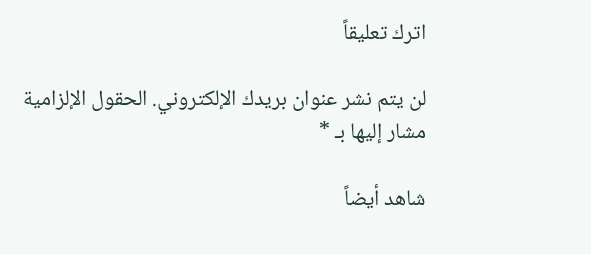اترك تعليقاً

لن يتم نشر عنوان بريدك الإلكتروني. الحقول الإلزامية مشار إليها بـ *

شاهد أيضاً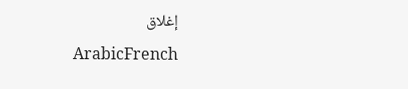إغلاق
ArabicFrench